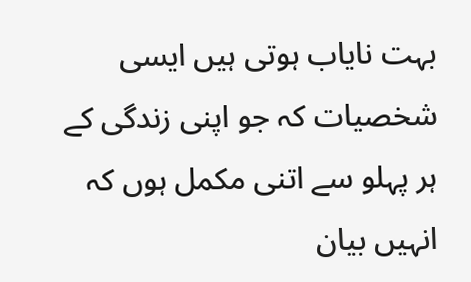بہت نایاب ہوتی ہیں ایسی شخصیات کہ جو اپنی زندگی کے ہر پہلو سے اتنی مکمل ہوں کہ انہیں بیان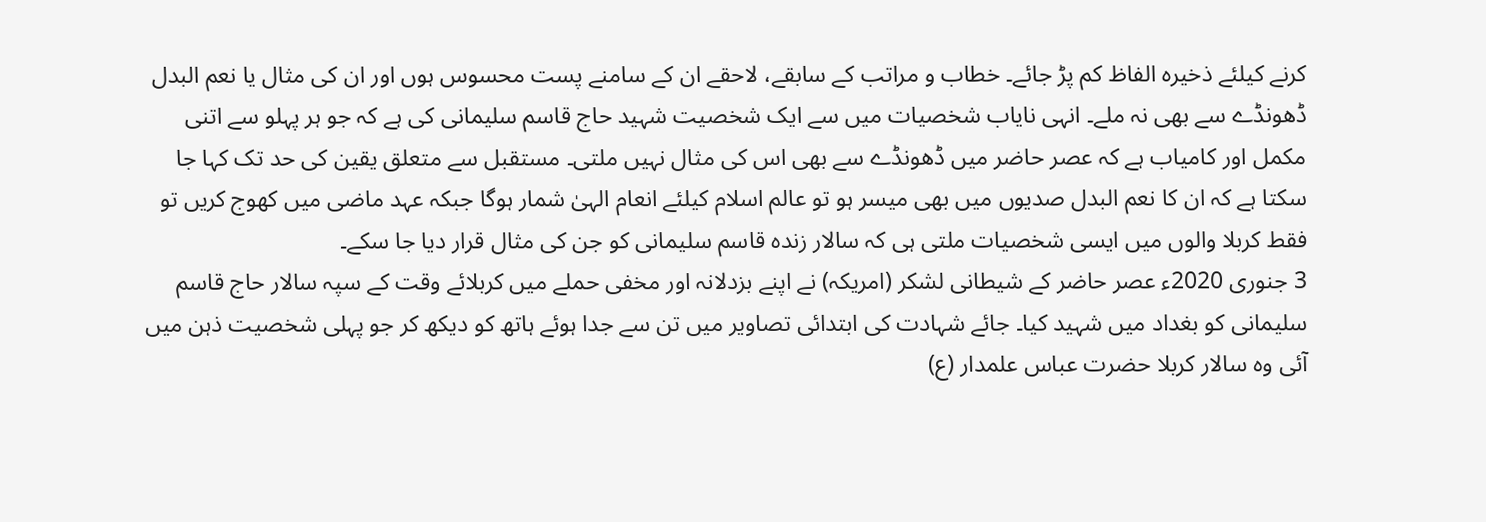کرنے کیلئے ذخیرہ الفاظ کم پڑ جائے۔ خطاب و مراتب کے سابقے، لاحقے ان کے سامنے پست محسوس ہوں اور ان کی مثال یا نعم البدل ڈھونڈے سے بھی نہ ملے۔ انہی نایاب شخصیات میں سے ایک شخصیت شہید حاج قاسم سلیمانی کی ہے کہ جو ہر پہلو سے اتنی مکمل اور کامیاب ہے کہ عصر حاضر میں ڈھونڈے سے بھی اس کی مثال نہیں ملتی۔ مستقبل سے متعلق یقین کی حد تک کہا جا سکتا ہے کہ ان کا نعم البدل صدیوں میں بھی میسر ہو تو عالم اسلام کیلئے انعام الہیٰ شمار ہوگا جبکہ عہد ماضی میں کھوج کریں تو فقط کربلا والوں میں ایسی شخصیات ملتی ہی کہ سالار زندہ قاسم سلیمانی کو جن کی مثال قرار دیا جا سکے۔
3 جنوری 2020ء عصر حاضر کے شیطانی لشکر (امریکہ) نے اپنے بزدلانہ اور مخفی حملے میں کربلائے وقت کے سپہ سالار حاج قاسم سلیمانی کو بغداد میں شہید کیا۔ جائے شہادت کی ابتدائی تصاویر میں تن سے جدا ہوئے ہاتھ کو دیکھ کر جو پہلی شخصیت ذہن میں آئی وہ سالار کربلا حضرت عباس علمدار (ع)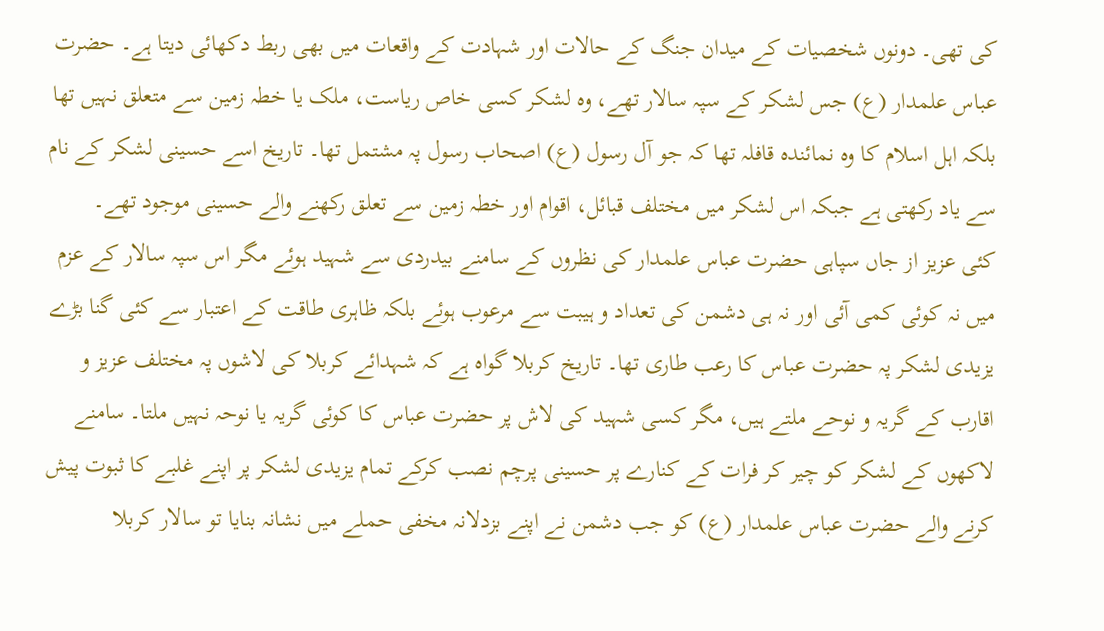کی تھی۔ دونوں شخصیات کے میدان جنگ کے حالات اور شہادت کے واقعات میں بھی ربط دکھائی دیتا ہے۔ حضرت عباس علمدار (ع) جس لشکر کے سپہ سالار تھے، وہ لشکر کسی خاص ریاست، ملک یا خطہ زمین سے متعلق نہیں تھا بلکہ اہل اسلام کا وہ نمائندہ قافلہ تھا کہ جو آل رسول (ع) اصحاب رسول پہ مشتمل تھا۔ تاریخ اسے حسینی لشکر کے نام سے یاد رکھتی ہے جبکہ اس لشکر میں مختلف قبائل، اقوام اور خطہ زمین سے تعلق رکھنے والے حسینی موجود تھے۔
کئی عزیز از جاں سپاہی حضرت عباس علمدار کی نظروں کے سامنے بیدردی سے شہید ہوئے مگر اس سپہ سالار کے عزم میں نہ کوئی کمی آئی اور نہ ہی دشمن کی تعداد و ہیبت سے مرعوب ہوئے بلکہ ظاہری طاقت کے اعتبار سے کئی گنا بڑے یزیدی لشکر پہ حضرت عباس کا رعب طاری تھا۔ تاریخ کربلا گواہ ہے کہ شہدائے کربلا کی لاشوں پہ مختلف عزیز و اقارب کے گریہ و نوحے ملتے ہیں، مگر کسی شہید کی لاش پر حضرت عباس کا کوئی گریہ یا نوحہ نہیں ملتا۔ سامنے لاکھوں کے لشکر کو چیر کر فرات کے کنارے پر حسینی پرچم نصب کرکے تمام یزیدی لشکر پر اپنے غلبے کا ثبوت پیش کرنے والے حضرت عباس علمدار (ع) کو جب دشمن نے اپنے بزدلانہ مخفی حملے میں نشانہ بنایا تو سالار کربلا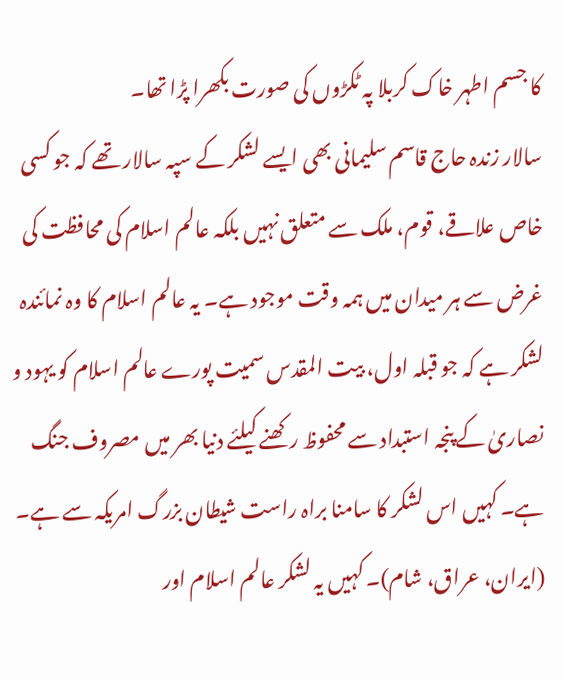کا جسم اطہر خاک کربلا پہ ٹکڑوں کی صورت بکھرا پڑا تھا۔
سالار زندہ حاج قاسم سلیمانی بھی ایسے لشکر کے سپہ سالار تھے کہ جو کسی خاص علاقے، قوم، ملک سے متعلق نہیں بلکہ عالم اسلام کی محافظت کی غرض سے ہر میدان میں ہمہ وقت موجود ہے۔ یہ عالم اسلام کا وہ نمائندہ لشکر ہے کہ جو قبلہ اول، بیت المقدس سمیت پورے عالم اسلام کو یہود و نصاریٰ کے پنجہ استبداد سے محفوظ رکھنے کیلئے دنیا بھر میں مصروف جنگ ہے۔ کہیں اس لشکر کا سامنا براہ راست شیطان بزرگ امریکہ سے ہے۔ (ایران، عراق، شام)۔ کہیں یہ لشکر عالم اسلام اور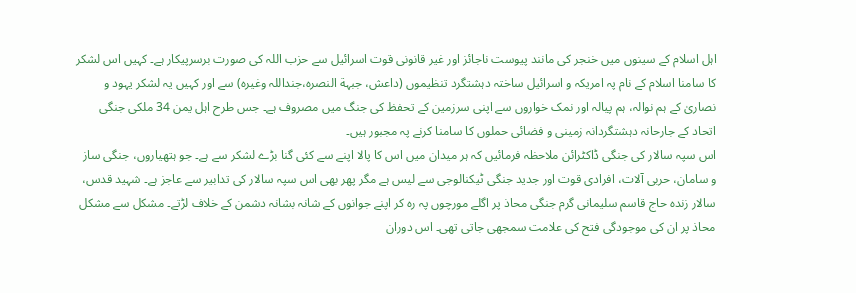اہل اسلام کے سینوں میں خنجر کی مانند پیوست ناجائز اور غیر قانونی قوت اسرائیل سے حزب اللہ کی صورت برسرپیکار ہے۔ کہیں اس لشکر کا سامنا اسلام کے نام پہ امریکہ و اسرائیل ساختہ دہشتگرد تنظیموں (داعش، جبہة النصرہ،جنداللہ وغیرہ) سے اور کہیں یہ لشکر یہود و نصاریٰ کے ہم نوالہ، ہم پیالہ اور نمک خواروں سے اپنی سرزمین کے تحفظ کی جنگ میں مصروف ہے۔ جس طرح اہل یمن 34 ملکی جنگی اتحاد کے جارحانہ دہشتگردانہ زمینی و فضائی حملوں کا سامنا کرنے پہ مجبور ہیں۔
اس سپہ سالار کی جنگی ڈاکٹرائن ملاحظہ فرمائیں کہ ہر میدان میں اس کا پالا اپنے سے کئی گنا بڑے لشکر سے ہے۔ جو ہتھیاروں، جنگی ساز و سامان، حربی آلات، افرادی قوت اور جدید جنگی ٹیکنالوجی سے لیس ہے مگر پھر بھی اس سپہ سالار کی تدابیر سے عاجز ہے۔ شہید قدس، سالار زندہ حاج قاسم سلیمانی گرم جنگی محاذ پر اگلے مورچوں پہ رہ کر اپنے جوانوں کے شانہ بشانہ دشمن کے خلاف لڑتے۔ مشکل سے مشکل محاذ پر ان کی موجودگی فتح کی علامت سمجھی جاتی تھی۔ اس دوران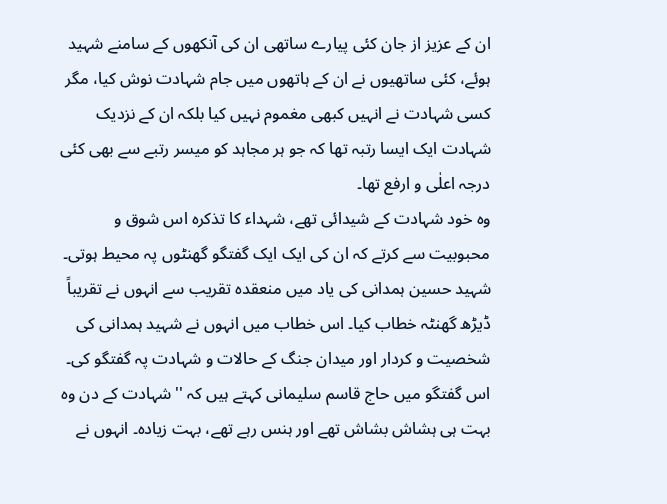ان کے عزیز از جان کئی پیارے ساتھی ان کی آنکھوں کے سامنے شہید ہوئے، کئی ساتھیوں نے ان کے ہاتھوں میں جام شہادت نوش کیا، مگر کسی شہادت نے انہیں کبھی مغموم نہیں کیا بلکہ ان کے نزدیک شہادت ایک ایسا رتبہ تھا کہ جو ہر مجاہد کو میسر رتبے سے بھی کئی درجہ اعلٰی و ارفع تھا۔
وہ خود شہادت کے شیدائی تھے، شہداء کا تذکرہ اس شوق و محبوبیت سے کرتے کہ ان کی ایک ایک گفتگو گھنٹوں پہ محیط ہوتی۔ شہید حسین ہمدانی کی یاد میں منعقدہ تقریب سے انہوں نے تقریباً ڈیڑھ گھنٹہ خطاب کیا۔ اس خطاب میں انہوں نے شہید ہمدانی کی شخصیت و کردار اور میدان جنگ کے حالات و شہادت پہ گفتگو کی۔ اس گفتگو میں حاج قاسم سلیمانی کہتے ہیں کہ ''شہادت کے دن وہ بہت ہی ہشاش بشاش تھے اور ہنس رہے تھے، بہت زیادہ۔ انہوں نے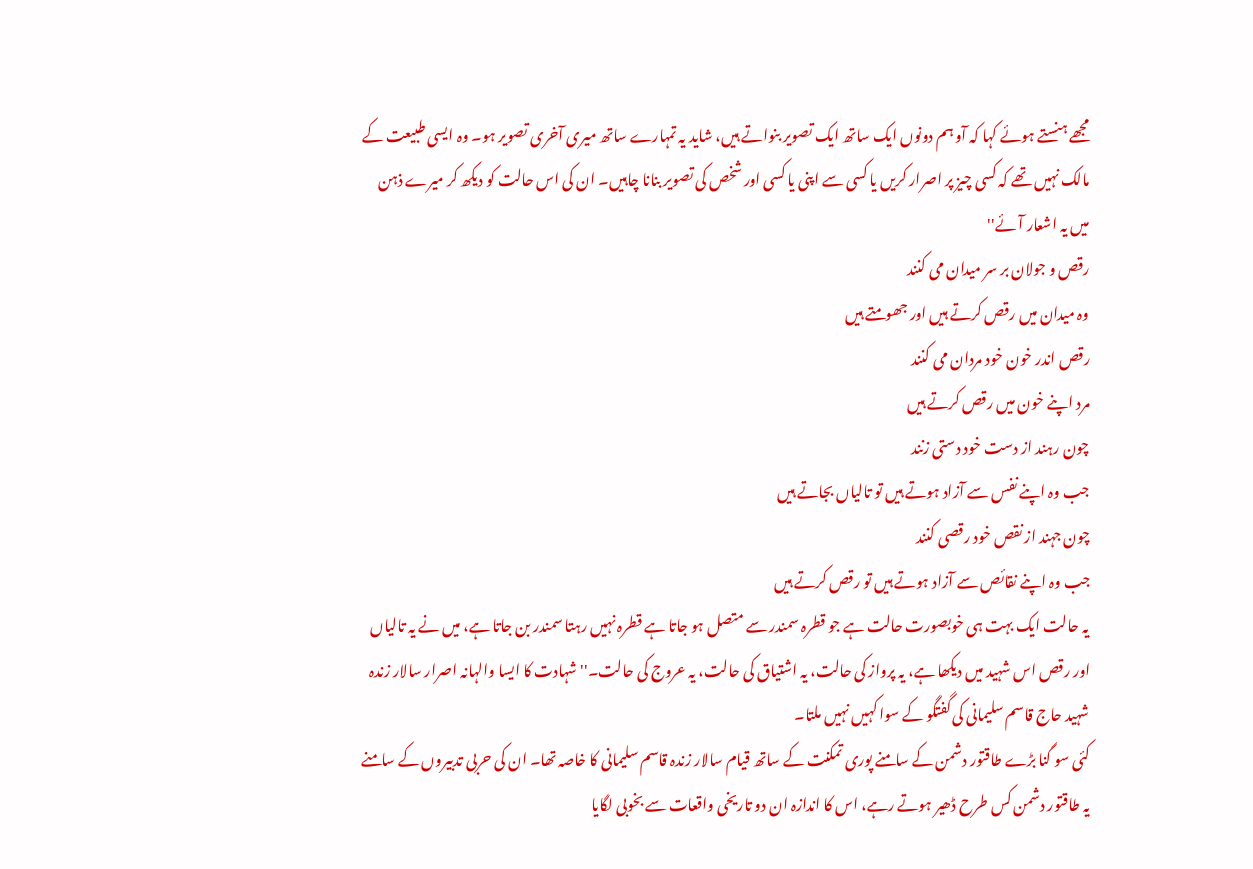مجھے ہنستے ہوئے کہا کہ آو ہم دونوں ایک ساتھ ایک تصویر بنواتے ہیں، شاید یہ تمہارے ساتھ میری آخری تصویر ہو۔ وہ ایسی طبیعت کے مالک نہیں تھے کہ کسی چیز پر اصرار کریں یا کسی سے اپنی یا کسی اور شخص کی تصویر بنانا چاہیں۔ ان کی اس حالت کو دیکھ کر میرے ذہن میں یہ اشعار آئے''
رقص و جولان بر سر میدان می کنند
وہ میدان میں رقص کرتے ہیں اور جھومتے ہیں
رقص اندر خون خود مردان می کنند
مرد اپنے خون میں رقص کرتے ہیں
چون رہند از دست خود دستی زنند
جب وہ اپنے نفس سے آزاد ہوتے ہیں تو تالیاں بجاتے ہیں
چون جہند از نقص خود رقصی کنند
جب وہ اپنے نقائص سے آزاد ہوتے ہیں تو رقص کرتے ہیں
یہ حالت ایک بہت ہی خوبصورت حالت ہے جو قطرہ سمندر سے متصل ہو جاتا ہے قطرہ نہیں رہتا سمندر بن جاتا ہے، میں نے یہ تالیاں اور رقص اس شہید میں دیکھا ہے، یہ پرواز کی حالت، یہ اشتیاق کی حالت، یہ عروج کی حالت۔'' شہادت کا ایسا والہانہ اصرار سالار زندہ شہید حاج قاسم سلیمانی کی گفتگو کے سوا کہیں نہیں ملتا۔
کئی سو گنا بڑے طاقتور دشمن کے سامنے پوری تمکنت کے ساتھ قیام سالار زندہ قاسم سلیمانی کا خاصہ تھا۔ ان کی حربی تدبیروں کے سامنے یہ طاقتور دشمن کس طرح ڈھیر ہوتے رہے، اس کا اندازہ ان دو تاریخی واقعات سے بخوبی لگایا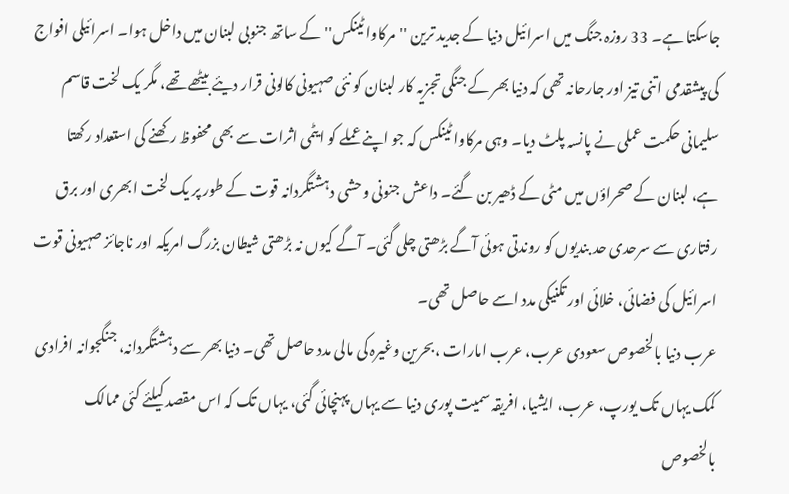جاسکتا ہے۔ 33 روزہ جنگ میں اسرائیل دنیا کے جدید ترین ''مرکاوا ٹینکس'' کے ساتھ جنوبی لبنان میں داخل ہوا۔ اسرائیلی افواج کی پیشقدمی اتنی تیز اور جارحانہ تھی کہ دنیا بھر کے جنگی تجزیہ کار لبنان کو نئی صہیونی کالونی قرار دیئے بیٹھے تھے، مگر یک لخت قاسم سلیمانی حکمت عملی نے پانسہ پلٹ دیا۔ وہی مرکاوا ٹینکس کہ جو اپنے عملے کو ایٹمی اثرات سے بھی محفوظ رکھنے کی استعداد رکھتا ہے، لبنان کے صحراؤں میں مٹی کے ڈھیر بن گئے۔ داعش جنونی وحشی دہشتگردانہ قوت کے طور پر یک لخت ابھری اور برق رفتاری سے سرحدی حد بندیوں کو روندتی ہوئی آگے بڑھتی چلی گئی۔ آگے کیوں نہ بڑھتی شیطان بزرگ امریکہ اور ناجائز صہیونی قوت اسرائیل کی فضائی، خلائی اور تکنیکی مدد اسے حاصل تھی۔
عرب دنیا بالخصوص سعودی عرب، عرب امارات ،بحرین وغیرہ کی مالی مدد حاصل تھی۔ دنیا بھر سے دہشتگردانہ، جنگجوانہ افرادی کمک یہاں تک یورپ، عرب، ایشیا، افریقہ سمیت پوری دنیا سے یہاں پہنچائی گئی، یہاں تک کہ اس مقصد کیلئے کئی ممالک بالخصوص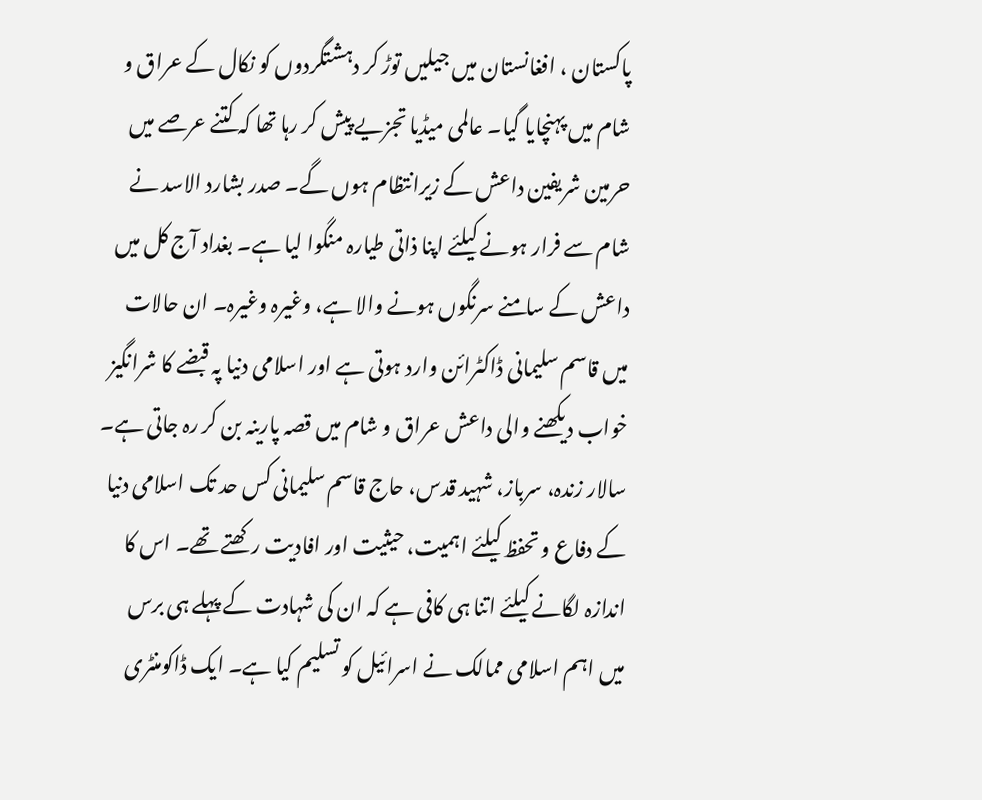پاکستان ، افغانستان میں جیلیں توڑ کر دہشتگردوں کو نکال کے عراق و شام میں پہنچایا گیا۔ عالمی میڈیا تجزیے پیش کر رہا تھا کہ کتنے عرصے میں حرمین شریفین داعش کے زیرانتظام ہوں گے۔ صدر بشارد الاسد نے شام سے فرار ہونے کیلئے اپنا ذاتی طیارہ منگوا لیا ہے۔ بغداد آج کل میں داعش کے سامنے سرنگوں ہونے والا ہے، وغیرہ وغیرہ۔ ان حالات میں قاسم سلیمانی ڈاکٹرائن وارد ہوتی ہے اور اسلامی دنیا پہ قبضے کا شرانگیز خواب دیکھنے والی داعش عراق و شام میں قصہ پارینہ بن کر رہ جاتی ہے۔
سالار زندہ، سرباز، شہید قدس، حاج قاسم سلیمانی کس حد تک اسلامی دنیا کے دفاع و تحفظ کیلئے اہمیت، حیثیت اور افادیت رکھتے تھے۔ اس کا اندازہ لگانے کیلئے اتنا ہی کافی ہے کہ ان کی شہادت کے پہلے ہی برس میں اہم اسلامی ممالک نے اسرائیل کو تسلیم کیا ہے۔ ایک ڈاکومنٹری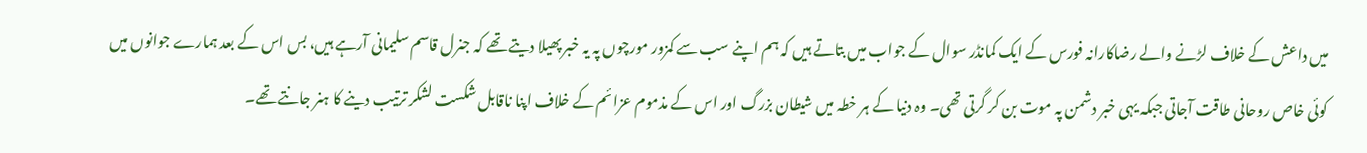میں داعش کے خلاف لڑنے والے رضاکارانہ فورس کے ایک کمانڈر سوال کے جواب میں بتاتے ہیں کہ ہم اپنے سب سے کمزور مورچوں پہ یہ خبر پھیلا دیتے تھے کہ جنرل قاسم سلیمانی آرہے ہیں، بس اس کے بعد ہمارے جوانوں میں کوئی خاص روحانی طاقت آجاتی جبکہ یہی خبر دشمن پہ موت بن کر گرتی تھی۔ وہ دنیا کے ہر خطہ میں شیطان بزرگ اور اس کے مذموم عزائم کے خلاف اپنا ناقابل شکست لشکر ترتیب دینے کا ہنر جانتے تھے۔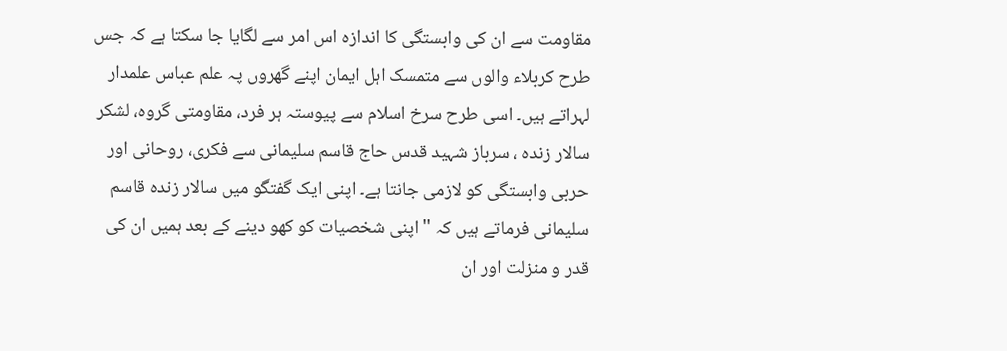مقاومت سے ان کی وابستگی کا اندازہ اس امر سے لگایا جا سکتا ہے کہ جس طرح کربلاء والوں سے متمسک اہل ایمان اپنے گھروں پہ علم عباس علمدار لہراتے ہیں۔ اسی طرح سرخ اسلام سے پیوستہ ہر فرد، مقاومتی گروہ، لشکر سالار زندہ ، سرباز شہید قدس حاج قاسم سلیمانی سے فکری، روحانی اور حربی وابستگی کو لازمی جانتا ہے۔ اپنی ایک گفتگو میں سالار زندہ قاسم سلیمانی فرماتے ہیں کہ ''اپنی شخصیات کو کھو دینے کے بعد ہمیں ان کی قدر و منزلت اور ان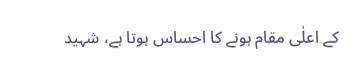کے اعلٰی مقام ہونے کا احساس ہوتا ہے، شہید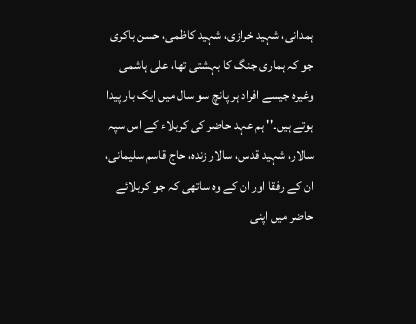ہمدانی، شہید خرازی، شہید کاظمی، حسن باکری جو کہ ہماری جنگ کا بہشتی تھا، علی ہاشمی وغیرہ جیسے افراد ہر پانچ سو سال میں ایک بار پیدا ہوتے ہیں۔'' ہم عہد حاضر کی کربلاء کے اس سپہ سالار، شہید قدس، سالار زندہ، حاج قاسم سلیمانی، ان کے رفقا اور ان کے وہ ساتھی کہ جو کربلائے حاضر میں اپنی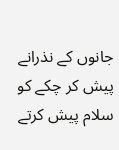جانوں کے نذرانے پیش کر چکے کو سلام پیش کرتے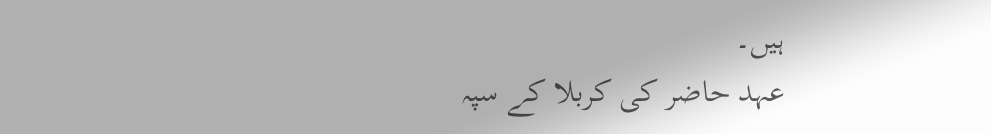ہیں۔
عہد حاضر کی کربلا کے سپہ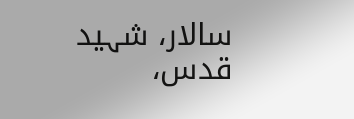سالار، شہید قدس،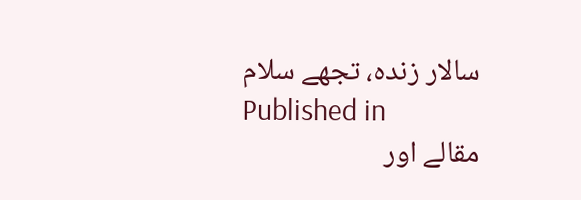سالار زندہ، تجھے سلام
Published in
مقالے اور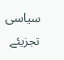سیاسی تجزیئے